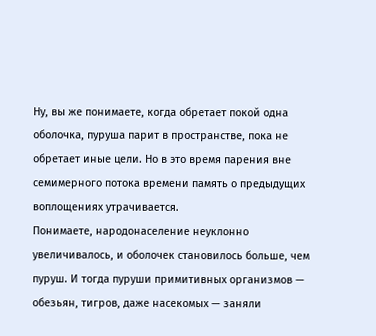Ну, вы же понимаете, когда обретает покой одна оболочка, пуруша парит в пространстве, пока не обретает иные цели. Но в это время парения вне семимерного потока времени память о предыдущих воплощениях утрачивается.
Понимаете, народонаселение неуклонно увеличивалось, и оболочек становилось больше, чем пуруш. И тогда пуруши примитивных организмов — обезьян, тигров, даже насекомых — заняли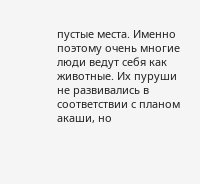пустые места. Именно поэтому очень многие люди ведут себя как животные. Их пуруши не развивались в соответствии с планом акаши, но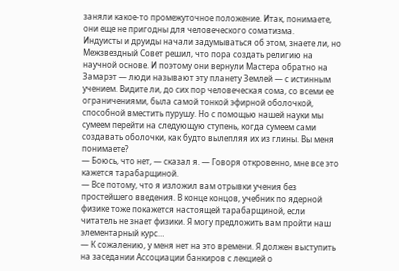заняли какое-то промежуточное положение. Итак, понимаете, они еще не пригодны для человеческого соматизма.
Индуисты и друиды начали задумываться об этом, знаете ли, но Межзвездный Совет решил, что пора создать религию на научной основе. И поэтому они вернули Мастера обратно на Замарэт — люди называют эту планету Землей — с истинным учением. Видите ли, до сих пор человеческая сома, со всеми ее ограничениями, была самой тонкой эфирной оболочкой, способной вместить пурушу. Но с помощью нашей науки мы сумеем перейти на следующую ступень, когда сумеем сами создавать оболочки, как будто вылепляя их из глины. Вы меня понимаете?
— Боюсь, что нет, — сказал я. — Говоря откровенно, мне все это кажется тарабарщиной.
— Все потому, что я изложил вам отрывки учения без простейшего введения. В конце концов, учебник по ядерной физике тоже покажется настоящей тарабарщиной, если читатель не знает физики. Я могу предложить вам пройти наш элементарный курс…
— К сожалению, у меня нет на это времени. Я должен выступить на заседании Ассоциации банкиров с лекцией о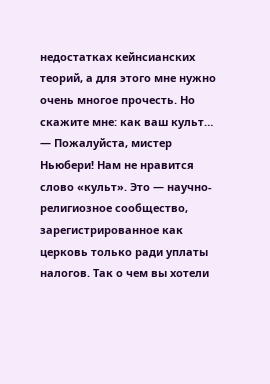недостатках кейнсианских теорий, а для этого мне нужно очень многое прочесть. Но скажите мне: как ваш культ…
— Пожалуйста, мистер Ньюбери! Нам не нравится слово «культ». Это — научно-религиозное сообщество, зарегистрированное как церковь только ради уплаты налогов. Так о чем вы хотели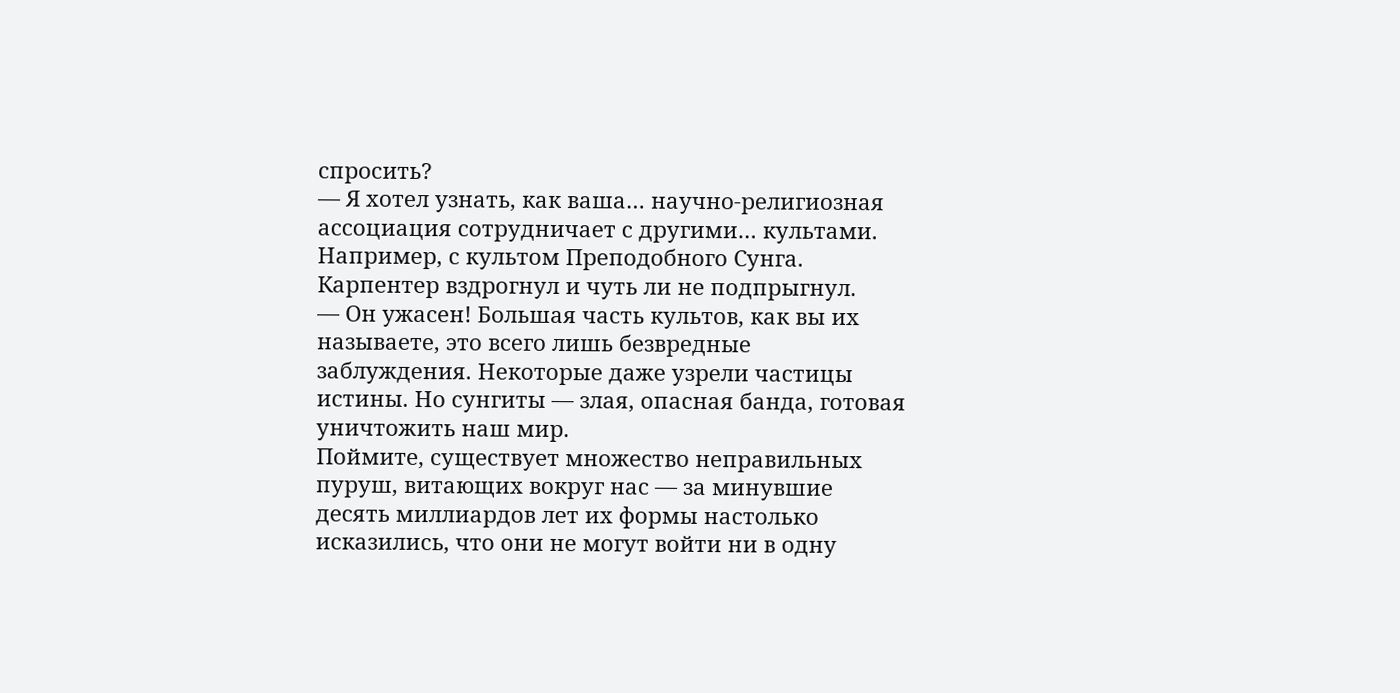спросить?
— Я хотел узнать, как ваша… научно-религиозная ассоциация сотрудничает с другими… культами. Например, с культом Преподобного Сунга.
Карпентер вздрогнул и чуть ли не подпрыгнул.
— Он ужасен! Большая часть культов, как вы их называете, это всего лишь безвредные заблуждения. Некоторые даже узрели частицы истины. Но сунгиты — злая, опасная банда, готовая уничтожить наш мир.
Поймите, существует множество неправильных пуруш, витающих вокруг нас — за минувшие десять миллиардов лет их формы настолько исказились, что они не могут войти ни в одну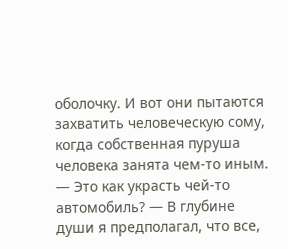оболочку. И вот они пытаются захватить человеческую сому, когда собственная пуруша человека занята чем-то иным.
— Это как украсть чей-то автомобиль? — В глубине души я предполагал, что все,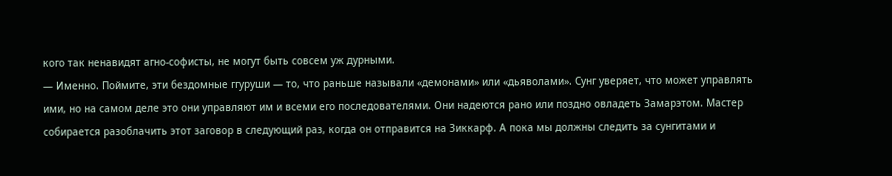кого так ненавидят агно-софисты, не могут быть совсем уж дурными.
— Именно. Поймите, эти бездомные ггуруши — то, что раньше называли «демонами» или «дьяволами». Сунг уверяет, что может управлять ими, но на самом деле это они управляют им и всеми его последователями. Они надеются рано или поздно овладеть Замарэтом. Мастер собирается разоблачить этот заговор в следующий раз, когда он отправится на Зиккарф. А пока мы должны следить за сунгитами и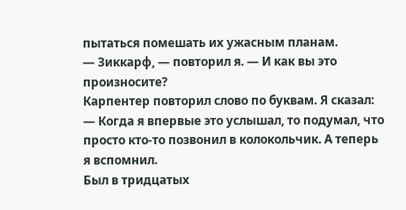пытаться помешать их ужасным планам.
— Зиккарф, — повторил я. — И как вы это произносите?
Карпентер повторил слово по буквам. Я сказал:
— Когда я впервые это услышал, то подумал, что просто кто-то позвонил в колокольчик. А теперь я вспомнил.
Был в тридцатых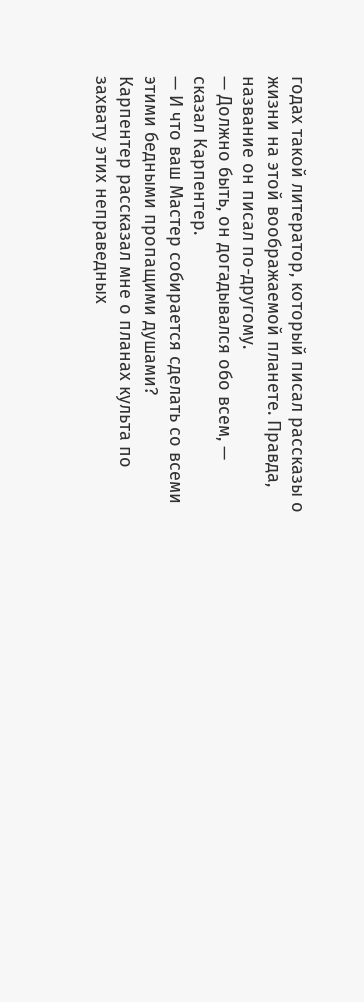годах такой литератор, который писал рассказы о жизни на этой воображаемой планете. Правда, название он писал по-другому.
— Должно быть, он догадывался обо всем, — сказал Карпентер.
— И что ваш Мастер собирается сделать со всеми этими бедными пропащими душами?
Карпентер рассказал мне о планах культа по захвату этих неправедных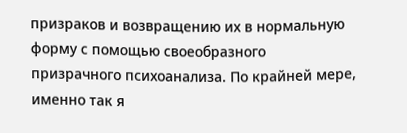призраков и возвращению их в нормальную форму с помощью своеобразного призрачного психоанализа. По крайней мере, именно так я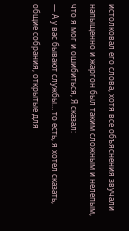истолковал его слова, хотя все объяснения звучали напыщенно и жаргон был таким сложным и нелепым, что я мог и ошибиться, Я сказал:
— А у вас бывают службы… то есть, я хотел сказать, общие собрания, открытые для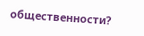общественности?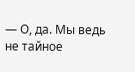— О, да. Мы ведь не тайное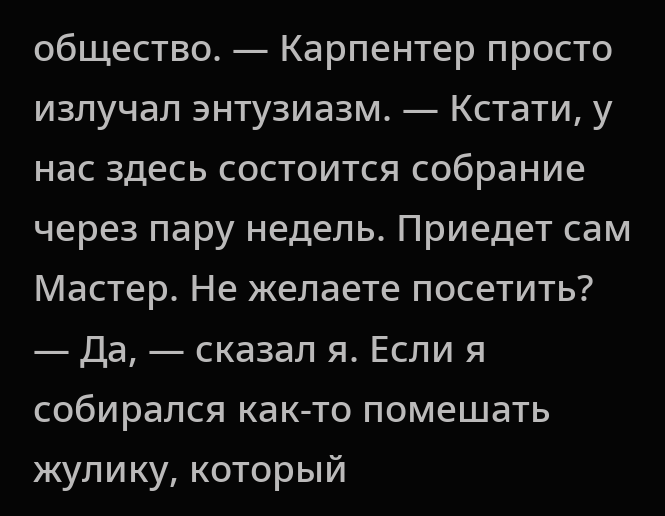общество. — Карпентер просто излучал энтузиазм. — Кстати, у нас здесь состоится собрание через пару недель. Приедет сам Мастер. Не желаете посетить?
— Да, — сказал я. Если я собирался как-то помешать жулику, который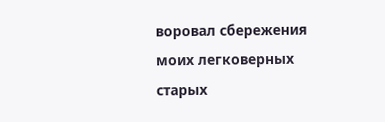воровал сбережения моих легковерных старых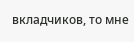вкладчиков, то мне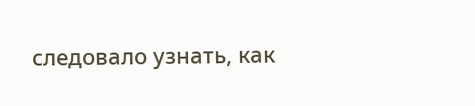следовало узнать, как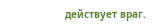действует враг.